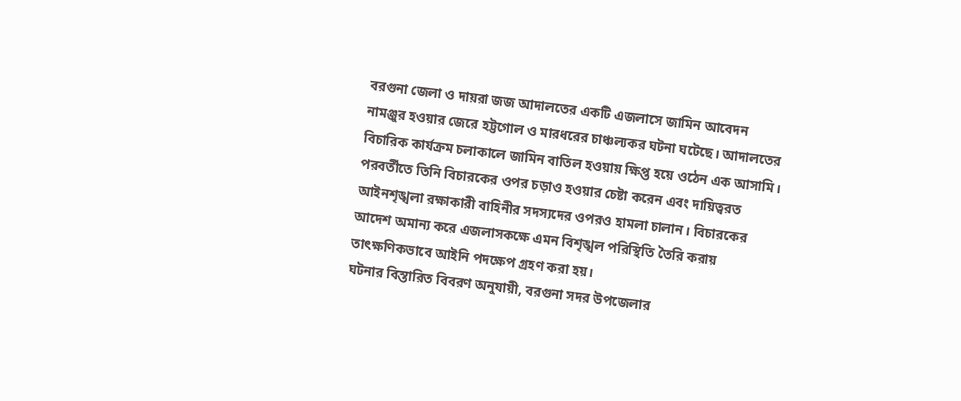বরগুনা জেলা ও দায়রা জজ আদালতের একটি এজলাসে জামিন আবেদন নামঞ্জুর হওয়ার জেরে হট্টগোল ও মারধরের চাঞ্চল্যকর ঘটনা ঘটেছে। আদালতের বিচারিক কার্যক্রম চলাকালে জামিন বাতিল হওয়ায় ক্ষিপ্ত হয়ে ওঠেন এক আসামি। পরবর্তীতে তিনি বিচারকের ওপর চড়াও হওয়ার চেষ্টা করেন এবং দায়িত্বরত আইনশৃঙ্খলা রক্ষাকারী বাহিনীর সদস্যদের ওপরও হামলা চালান। বিচারকের আদেশ অমান্য করে এজলাসকক্ষে এমন বিশৃঙ্খল পরিস্থিতি তৈরি করায় তাৎক্ষণিকভাবে আইনি পদক্ষেপ গ্রহণ করা হয়।
ঘটনার বিস্তারিত বিবরণ অনুযায়ী, বরগুনা সদর উপজেলার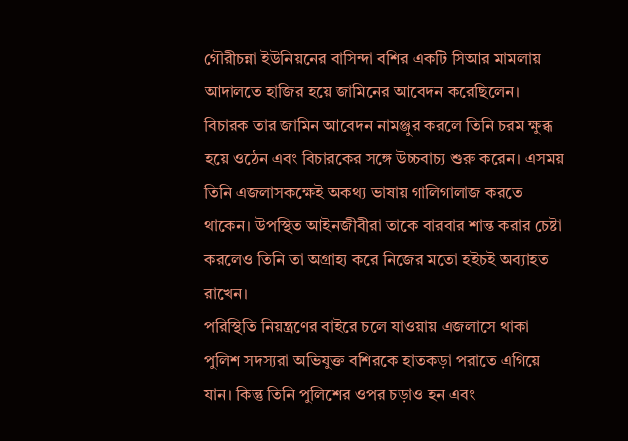গৌরীচন্না ইউনিয়নের বাসিন্দা বশির একটি সিআর মামলায় আদালতে হাজির হয়ে জামিনের আবেদন করেছিলেন। বিচারক তার জামিন আবেদন নামঞ্জুর করলে তিনি চরম ক্ষুব্ধ হয়ে ওঠেন এবং বিচারকের সঙ্গে উচ্চবাচ্য শুরু করেন। এসময় তিনি এজলাসকক্ষেই অকথ্য ভাষায় গালিগালাজ করতে থাকেন। উপস্থিত আইনজীবীরা তাকে বারবার শান্ত করার চেষ্টা করলেও তিনি তা অগ্রাহ্য করে নিজের মতো হইচই অব্যাহত রাখেন।
পরিস্থিতি নিয়ন্ত্রণের বাইরে চলে যাওয়ায় এজলাসে থাকা পুলিশ সদস্যরা অভিযুক্ত বশিরকে হাতকড়া পরাতে এগিয়ে যান। কিন্তু তিনি পুলিশের ওপর চড়াও হন এবং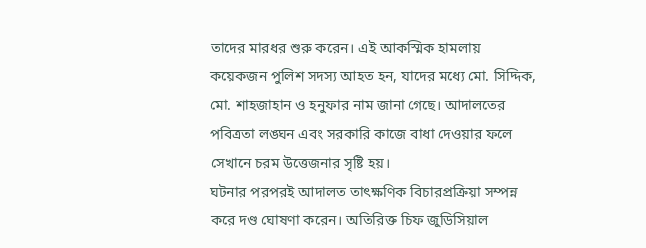তাদের মারধর শুরু করেন। এই আকস্মিক হামলায় কয়েকজন পুলিশ সদস্য আহত হন, যাদের মধ্যে মো. সিদ্দিক, মো. শাহজাহান ও হনুফার নাম জানা গেছে। আদালতের পবিত্রতা লঙ্ঘন এবং সরকারি কাজে বাধা দেওয়ার ফলে সেখানে চরম উত্তেজনার সৃষ্টি হয়।
ঘটনার পরপরই আদালত তাৎক্ষণিক বিচারপ্রক্রিয়া সম্পন্ন করে দণ্ড ঘোষণা করেন। অতিরিক্ত চিফ জুডিসিয়াল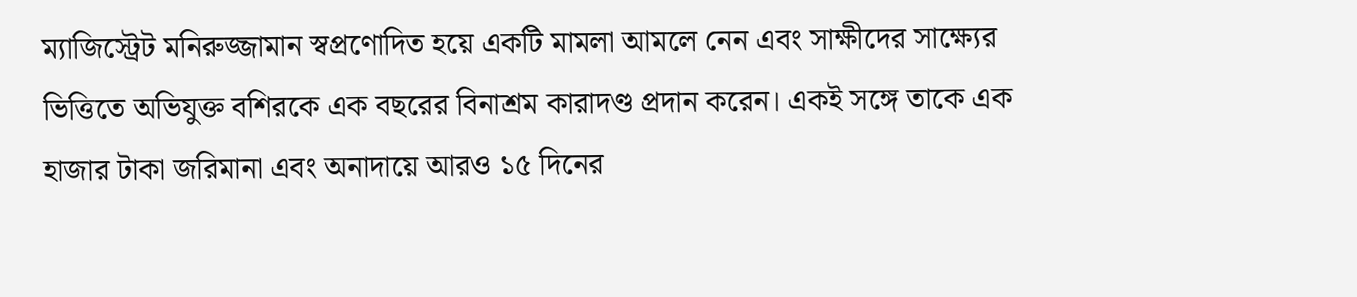ম্যাজিস্ট্রেট মনিরুজ্জামান স্বপ্রণোদিত হয়ে একটি মামলা আমলে নেন এবং সাক্ষীদের সাক্ষ্যের ভিত্তিতে অভিযুক্ত বশিরকে এক বছরের বিনাশ্রম কারাদণ্ড প্রদান করেন। একই সঙ্গে তাকে এক হাজার টাকা জরিমানা এবং অনাদায়ে আরও ১৫ দিনের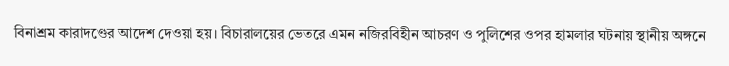বিনাশ্রম কারাদণ্ডের আদেশ দেওয়া হয়। বিচারালয়ের ভেতরে এমন নজিরবিহীন আচরণ ও পুলিশের ওপর হামলার ঘটনায় স্থানীয় অঙ্গনে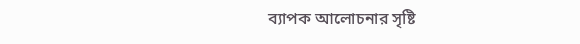ব্যাপক আলোচনার সৃষ্টি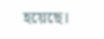হয়েছে।